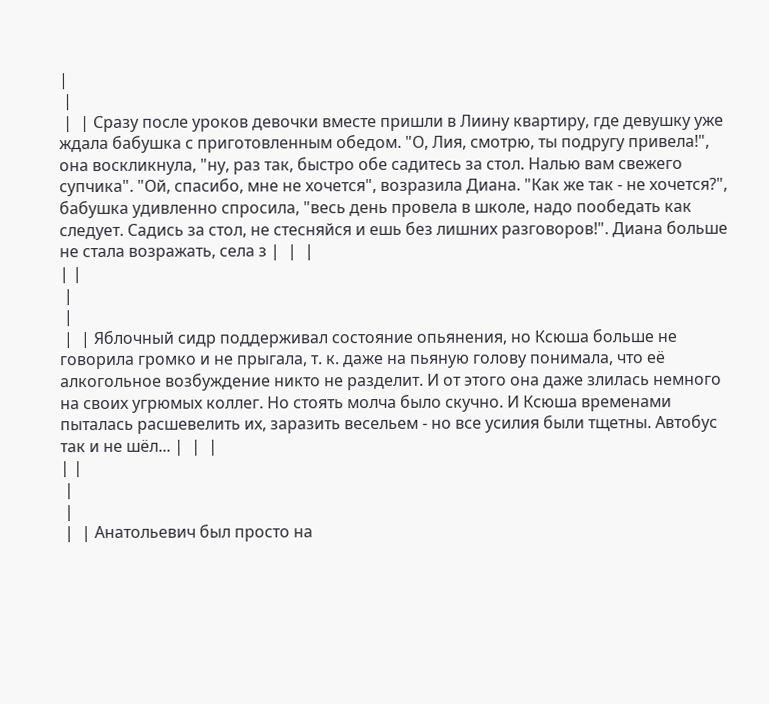|
 |
 |  | Сразу после уроков девочки вместе пришли в Лиину квартиру, где девушку уже ждала бабушка с приготовленным обедом. "О, Лия, смотрю, ты подругу привела!", она воскликнула, "ну, раз так, быстро обе садитесь за стол. Налью вам свежего супчика". "Ой, спасибо, мне не хочется", возразила Диана. "Как же так - не хочется?", бабушка удивленно спросила, "весь день провела в школе, надо пообедать как следует. Садись за стол, не стесняйся и ешь без лишних разговоров!". Диана больше не стала возражать, села з |  |  |
| |
 |
 |
 |  | Яблочный сидр поддерживал состояние опьянения, но Ксюша больше не говорила громко и не прыгала, т. к. даже на пьяную голову понимала, что её алкогольное возбуждение никто не разделит. И от этого она даже злилась немного на своих угрюмых коллег. Но стоять молча было скучно. И Ксюша временами пыталась расшевелить их, заразить весельем - но все усилия были тщетны. Автобус так и не шёл... |  |  |
| |
 |
 |
 |  | Анатольевич был просто на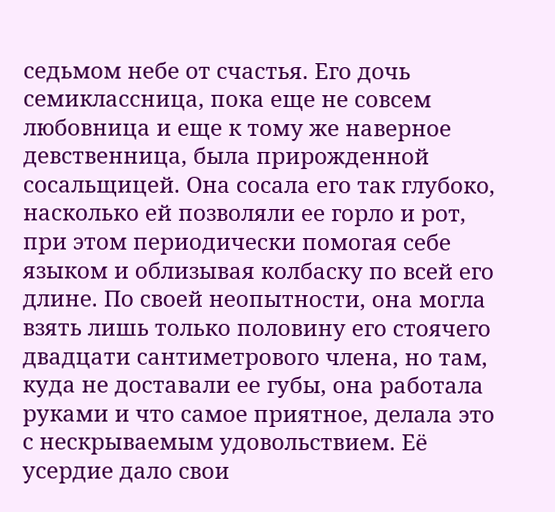седьмом небе от счастья. Его дочь семиклассница, пока еще не совсем любовница и еще к тому же наверное девственница, была прирожденной сосальщицей. Она сосала его так глубоко, насколько ей позволяли ее горло и рот, при этом периодически помогая себе языком и облизывая колбаску по всей его длине. По своей неопытности, она могла взять лишь только половину его стоячего двадцати сантиметрового члена, но там, куда не доставали ее губы, она работала руками и что самое приятное, делала это с нескрываемым удовольствием. Её усердие дало свои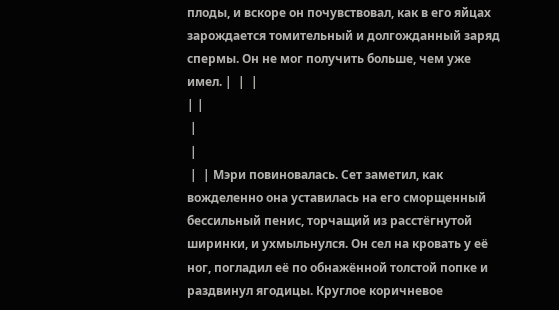плоды, и вскоре он почувствовал, как в его яйцах зарождается томительный и долгожданный заряд спермы. Он не мог получить больше, чем уже имел. |  |  |
| |
 |
 |
 |  | Мэри повиновалась. Сет заметил, как вожделенно она уставилась на его сморщенный бессильный пенис, торчащий из расстёгнутой ширинки, и ухмыльнулся. Он сел на кровать у её ног, погладил её по обнажённой толстой попке и раздвинул ягодицы. Круглое коричневое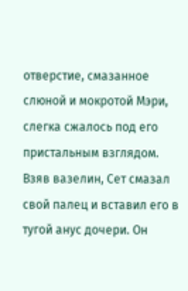отверстие, смазанное слюной и мокротой Мэри, слегка сжалось под его пристальным взглядом. Взяв вазелин, Сет смазал свой палец и вставил его в тугой анус дочери. Он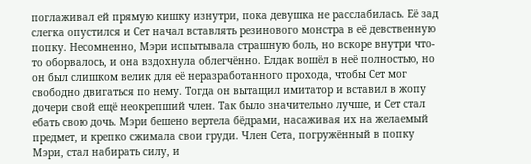поглаживал ей прямую кишку изнутри, пока девушка не расслабилась. Её зад слегка опустился и Сет начал вставлять резинового монстра в её девственную попку. Несомненно, Мэри испытывала страшную боль, но вскоре внутри что-то оборвалось, и она вздохнула облегчённо. Елдак вошёл в неё полностью, но он был слишком велик для её неразработанного прохода, чтобы Сет мог свободно двигаться по нему. Тогда он вытащил имитатор и вставил в жопу дочери свой ещё неокрепший член. Так было значительно лучше, и Сет стал ебать свою дочь. Мэри бешено вертела бёдрами, насаживая их на желаемый предмет, и крепко сжимала свои груди. Член Сета, погружённый в попку Мэри, стал набирать силу, и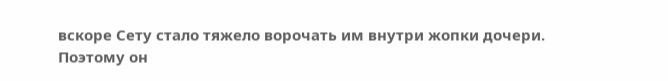вскоре Сету стало тяжело ворочать им внутри жопки дочери. Поэтому он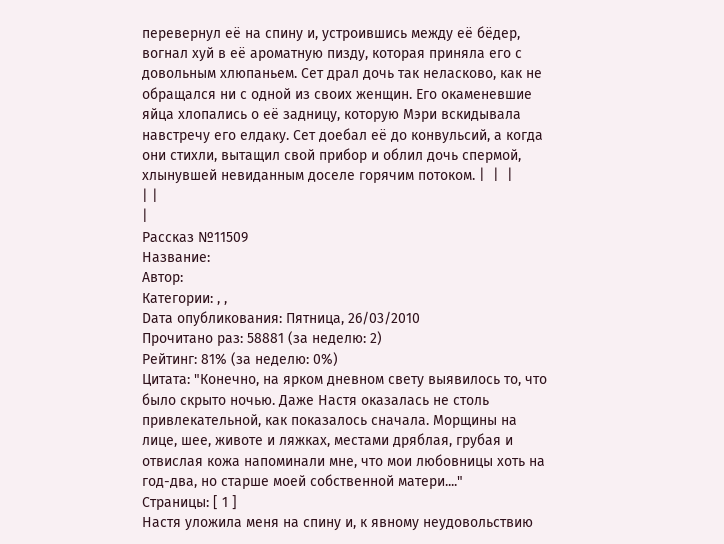перевернул её на спину и, устроившись между её бёдер, вогнал хуй в её ароматную пизду, которая приняла его с довольным хлюпаньем. Сет драл дочь так неласково, как не обращался ни с одной из своих женщин. Его окаменевшие яйца хлопались о её задницу, которую Мэри вскидывала навстречу его елдаку. Сет доебал её до конвульсий, а когда они стихли, вытащил свой прибор и облил дочь спермой, хлынувшей невиданным доселе горячим потоком. |  |  |
| |
|
Рассказ №11509
Название:
Автор:
Категории: , ,
Dата опубликования: Пятница, 26/03/2010
Прочитано раз: 58881 (за неделю: 2)
Рейтинг: 81% (за неделю: 0%)
Цитата: "Конечно, на ярком дневном свету выявилось то, что было скрыто ночью. Даже Настя оказалась не столь привлекательной, как показалось сначала. Морщины на лице, шее, животе и ляжках, местами дряблая, грубая и отвислая кожа напоминали мне, что мои любовницы хоть на год-два, но старше моей собственной матери...."
Страницы: [ 1 ]
Настя уложила меня на спину и, к явному неудовольствию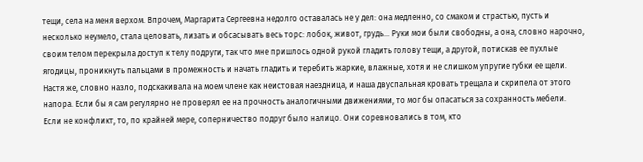тещи, села на меня верхом. Впрочем, Маргарита Сергеевна недолго оставалась не у дел: она медленно, со смаком и страстью, пусть и несколько неумело, стала целовать, лизать и обсасывать весь торс: лобок, живот, грудь... Руки мои были свободны, а она, словно нарочно, своим телом перекрыла доступ к телу подруги, так что мне пришлось одной рукой гладить голову тещи, а другой, потискав ее пухлые ягодицы, проникнуть пальцами в промежность и начать гладить и теребить жаркие, влажные, хотя и не слишком упругие губки ее щели. Настя же, словно назло, подскакивала на моем члене как неистовая наездница, и наша двуспальная кровать трещала и скрипела от этого напора. Если бы я сам регулярно не проверял ее на прочность аналогичными движениями, то мог бы опасаться за сохранность мебели.
Если не конфликт, то, по крайней мере, соперничество подруг было налицо. Они соревновались в том, кто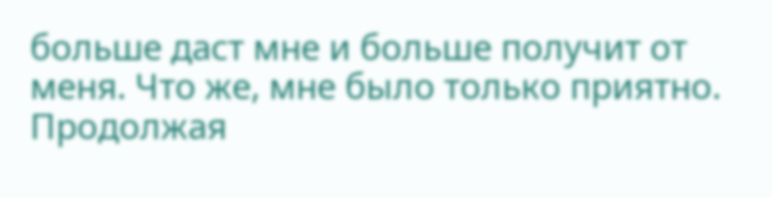больше даст мне и больше получит от меня. Что же, мне было только приятно.
Продолжая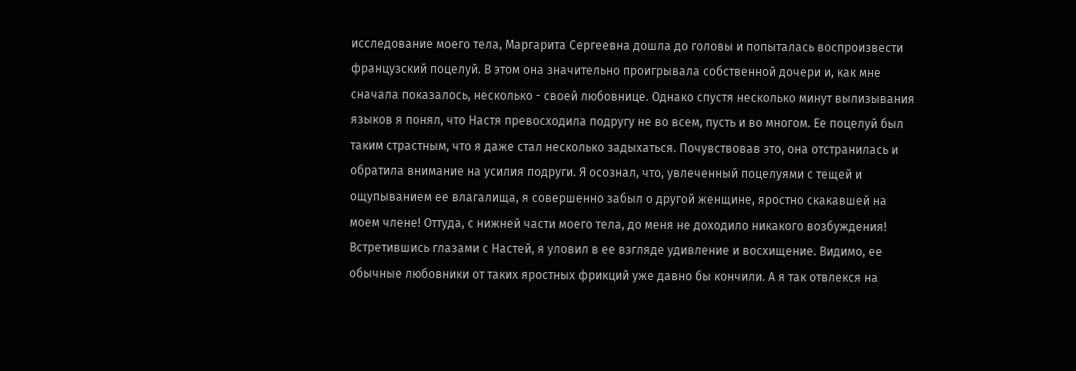исследование моего тела, Маргарита Сергеевна дошла до головы и попыталась воспроизвести французский поцелуй. В этом она значительно проигрывала собственной дочери и, как мне сначала показалось, несколько - своей любовнице. Однако спустя несколько минут вылизывания языков я понял, что Настя превосходила подругу не во всем, пусть и во многом. Ее поцелуй был таким страстным, что я даже стал несколько задыхаться. Почувствовав это, она отстранилась и обратила внимание на усилия подруги. Я осознал, что, увлеченный поцелуями с тещей и ощупыванием ее влагалища, я совершенно забыл о другой женщине, яростно скакавшей на моем члене! Оттуда, с нижней части моего тела, до меня не доходило никакого возбуждения!
Встретившись глазами с Настей, я уловил в ее взгляде удивление и восхищение. Видимо, ее обычные любовники от таких яростных фрикций уже давно бы кончили. А я так отвлекся на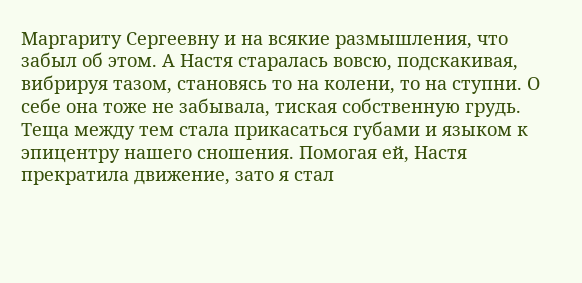Маргариту Сергеевну и на всякие размышления, что забыл об этом. А Настя старалась вовсю, подскакивая, вибрируя тазом, становясь то на колени, то на ступни. О себе она тоже не забывала, тиская собственную грудь.
Теща между тем стала прикасаться губами и языком к эпицентру нашего сношения. Помогая ей, Настя прекратила движение, зато я стал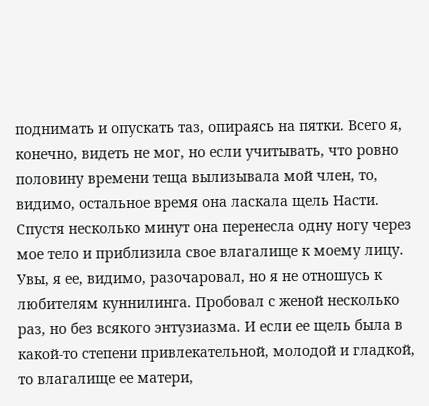поднимать и опускать таз, опираясь на пятки. Всего я, конечно, видеть не мог, но если учитывать, что ровно половину времени теща вылизывала мой член, то, видимо, остальное время она ласкала щель Насти.
Спустя несколько минут она перенесла одну ногу через мое тело и приблизила свое влагалище к моему лицу. Увы, я ее, видимо, разочаровал, но я не отношусь к любителям куннилинга. Пробовал с женой несколько раз, но без всякого энтузиазма. И если ее щель была в какой-то степени привлекательной, молодой и гладкой, то влагалище ее матери,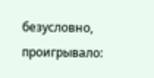безусловно, проигрывало: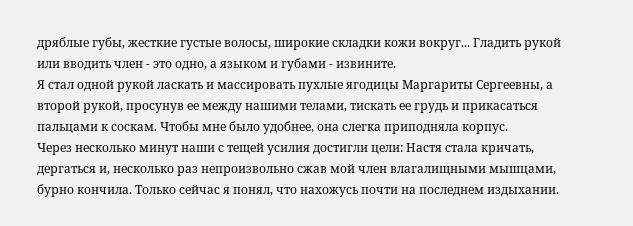дряблые губы, жесткие густые волосы, широкие складки кожи вокруг... Гладить рукой или вводить член - это одно, а языком и губами - извините.
Я стал одной рукой ласкать и массировать пухлые ягодицы Маргариты Сергеевны, а второй рукой, просунув ее между нашими телами, тискать ее грудь и прикасаться пальцами к соскам. Чтобы мне было удобнее, она слегка приподняла корпус.
Через несколько минут наши с тещей усилия достигли цели: Настя стала кричать, дергаться и, несколько раз непроизвольно сжав мой член влагалищными мышцами, бурно кончила. Только сейчас я понял, что нахожусь почти на последнем издыхании.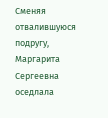Сменяя отвалившуюся подругу, Маргарита Сергеевна оседлала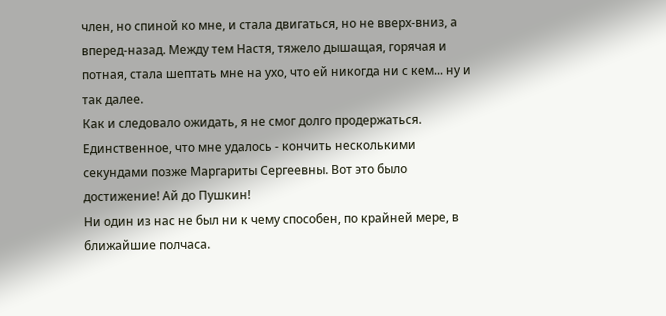член, но спиной ко мне, и стала двигаться, но не вверх-вниз, а вперед-назад. Между тем Настя, тяжело дышащая, горячая и потная, стала шептать мне на ухо, что ей никогда ни с кем... ну и так далее.
Как и следовало ожидать, я не смог долго продержаться. Единственное, что мне удалось - кончить несколькими секундами позже Маргариты Сергеевны. Вот это было достижение! Ай до Пушкин!
Ни один из нас не был ни к чему способен, по крайней мере, в ближайшие полчаса.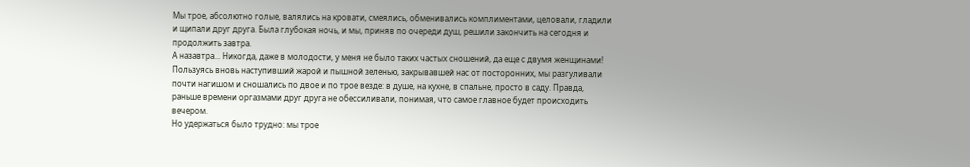Мы трое, абсолютно голые, валялись на кровати, смеялись, обменивались комплиментами, целовали, гладили и щипали друг друга. Была глубокая ночь, и мы, приняв по очереди душ, решили закончить на сегодня и продолжить завтра.
А назавтра... Никогда, даже в молодости, у меня не было таких частых сношений, да еще с двумя женщинами! Пользуясь вновь наступивший жарой и пышной зеленью, закрывавшей нас от посторонних, мы разгуливали почти нагишом и сношались по двое и по трое везде: в душе, на кухне, в спальне, просто в саду. Правда, раньше времени оргазмами друг друга не обессиливали, понимая, что самое главное будет происходить вечером.
Но удержаться было трудно: мы трое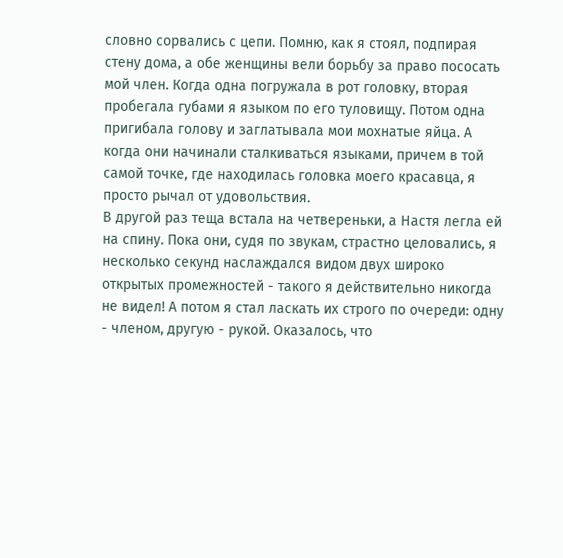словно сорвались с цепи. Помню, как я стоял, подпирая стену дома, а обе женщины вели борьбу за право пососать мой член. Когда одна погружала в рот головку, вторая пробегала губами я языком по его туловищу. Потом одна пригибала голову и заглатывала мои мохнатые яйца. А когда они начинали сталкиваться языками, причем в той самой точке, где находилась головка моего красавца, я просто рычал от удовольствия.
В другой раз теща встала на четвереньки, а Настя легла ей на спину. Пока они, судя по звукам, страстно целовались, я несколько секунд наслаждался видом двух широко открытых промежностей - такого я действительно никогда не видел! А потом я стал ласкать их строго по очереди: одну - членом, другую - рукой. Оказалось, что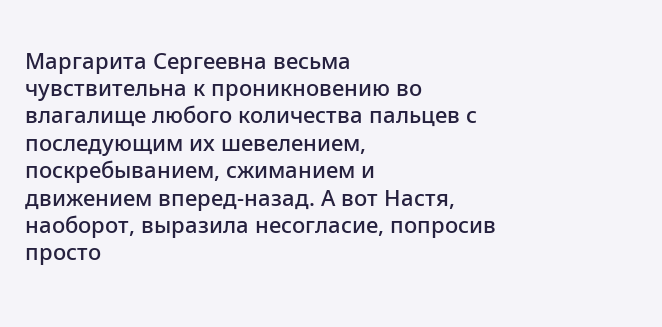Маргарита Сергеевна весьма чувствительна к проникновению во влагалище любого количества пальцев с последующим их шевелением, поскребыванием, сжиманием и движением вперед-назад. А вот Настя, наоборот, выразила несогласие, попросив просто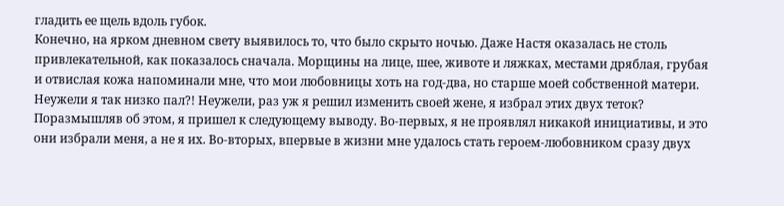гладить ее щель вдоль губок.
Конечно, на ярком дневном свету выявилось то, что было скрыто ночью. Даже Настя оказалась не столь привлекательной, как показалось сначала. Морщины на лице, шее, животе и ляжках, местами дряблая, грубая и отвислая кожа напоминали мне, что мои любовницы хоть на год-два, но старше моей собственной матери.
Неужели я так низко пал?! Неужели, раз уж я решил изменить своей жене, я избрал этих двух теток?
Поразмышляв об этом, я пришел к следующему выводу. Во-первых, я не проявлял никакой инициативы, и это они избрали меня, а не я их. Во-вторых, впервые в жизни мне удалось стать героем-любовником сразу двух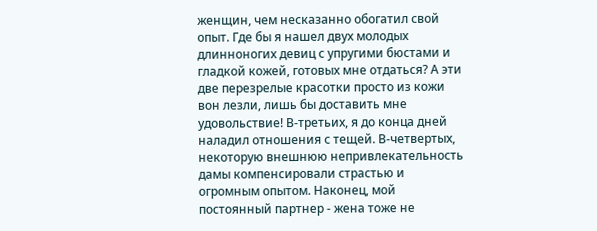женщин, чем несказанно обогатил свой опыт. Где бы я нашел двух молодых длинноногих девиц с упругими бюстами и гладкой кожей, готовых мне отдаться? А эти две перезрелые красотки просто из кожи вон лезли, лишь бы доставить мне удовольствие! В-третьих, я до конца дней наладил отношения с тещей. В-четвертых, некоторую внешнюю непривлекательность дамы компенсировали страстью и огромным опытом. Наконец, мой постоянный партнер - жена тоже не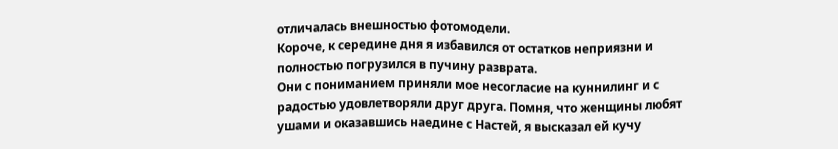отличалась внешностью фотомодели.
Короче, к середине дня я избавился от остатков неприязни и полностью погрузился в пучину разврата.
Они с пониманием приняли мое несогласие на куннилинг и с радостью удовлетворяли друг друга. Помня, что женщины любят ушами и оказавшись наедине с Настей, я высказал ей кучу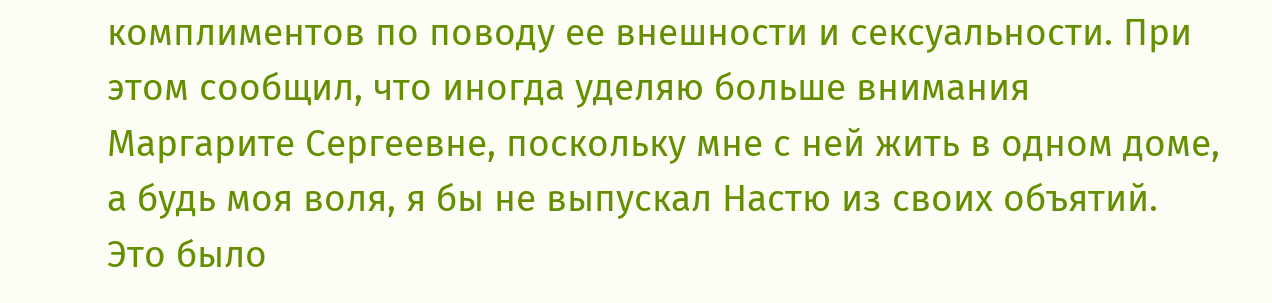комплиментов по поводу ее внешности и сексуальности. При этом сообщил, что иногда уделяю больше внимания Маргарите Сергеевне, поскольку мне с ней жить в одном доме, а будь моя воля, я бы не выпускал Настю из своих объятий. Это было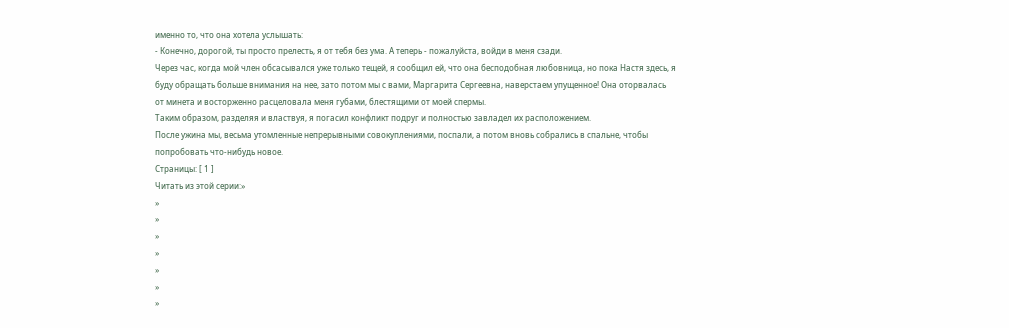именно то, что она хотела услышать:
- Конечно, дорогой, ты просто прелесть, я от тебя без ума. А теперь - пожалуйста, войди в меня сзади.
Через час, когда мой член обсасывался уже только тещей, я сообщил ей, что она бесподобная любовница, но пока Настя здесь, я буду обращать больше внимания на нее, зато потом мы с вами, Маргарита Сергеевна, наверстаем упущенное! Она оторвалась от минета и восторженно расцеловала меня губами, блестящими от моей спермы.
Таким образом, разделяя и властвуя, я погасил конфликт подруг и полностью завладел их расположением.
После ужина мы, весьма утомленные непрерывными совокуплениями, поспали, а потом вновь собрались в спальне, чтобы попробовать что-нибудь новое.
Страницы: [ 1 ]
Читать из этой серии:»
»
»
»
»
»
»
»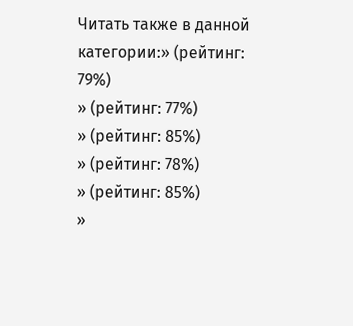Читать также в данной категории:» (рейтинг: 79%)
» (рейтинг: 77%)
» (рейтинг: 85%)
» (рейтинг: 78%)
» (рейтинг: 85%)
»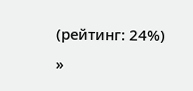(рейтинг: 24%)
»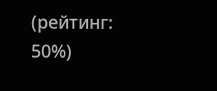(рейтинг: 50%)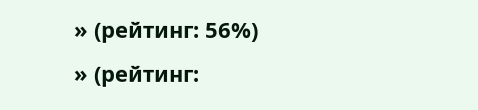» (рейтинг: 56%)
» (рейтинг: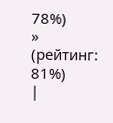78%)
» (рейтинг: 81%)
|